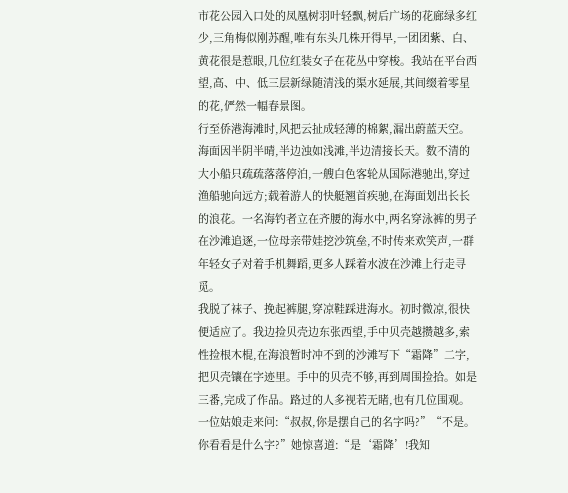市花公园入口处的凤凰树羽叶轻飘,树后广场的花廊绿多红少,三角梅似刚苏醒,唯有东头几株开得早,一团团紫、白、黄花很是惹眼,几位红装女子在花丛中穿梭。我站在平台西望,高、中、低三层新绿随清浅的渠水延展,其间缀着零星的花,俨然一幅春景图。
行至侨港海滩时,风把云扯成轻薄的棉絮,漏出蔚蓝天空。海面因半阴半晴,半边浊如浅滩,半边清接长天。数不清的大小船只疏疏落落停泊,一艘白色客轮从国际港驰出,穿过渔船驰向远方;载着游人的快艇翘首疾驰,在海面划出长长的浪花。一名海钓者立在齐腰的海水中,两名穿泳裤的男子在沙滩追逐,一位母亲带娃挖沙筑垒,不时传来欢笑声,一群年轻女子对着手机舞蹈,更多人踩着水波在沙滩上行走寻觅。
我脱了袜子、挽起裤腿,穿凉鞋踩进海水。初时微凉,很快便适应了。我边捡贝壳边东张西望,手中贝壳越攒越多,索性捡根木棍,在海浪暂时冲不到的沙滩写下“霜降”二字,把贝壳镶在字迹里。手中的贝壳不够,再到周围捡拾。如是三番,完成了作品。路过的人多视若无睹,也有几位围观。一位姑娘走来问:“叔叔,你是摆自己的名字吗?”“不是。你看看是什么字?”她惊喜道:“是‘霜降’!我知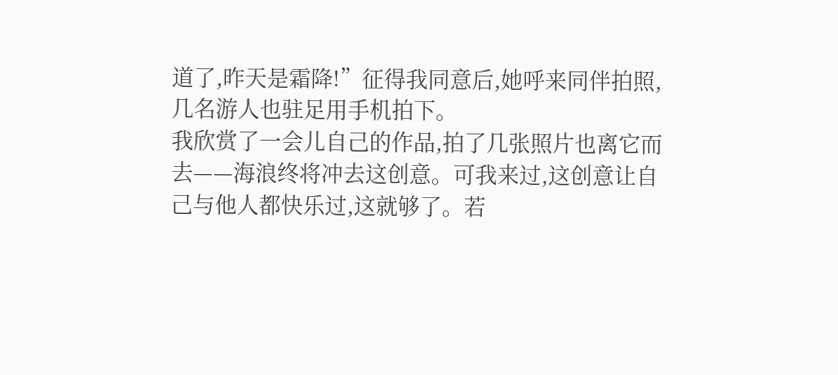道了,昨天是霜降!”征得我同意后,她呼来同伴拍照,几名游人也驻足用手机拍下。
我欣赏了一会儿自己的作品,拍了几张照片也离它而去——海浪终将冲去这创意。可我来过,这创意让自己与他人都快乐过,这就够了。若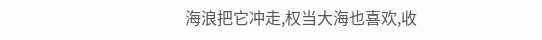海浪把它冲走,权当大海也喜欢,收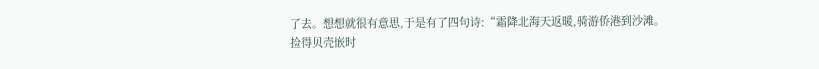了去。想想就很有意思,于是有了四句诗:“霜降北海天返暖,骑游侨港到沙滩。捡得贝壳嵌时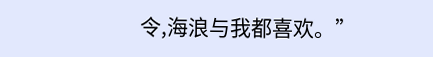令,海浪与我都喜欢。”